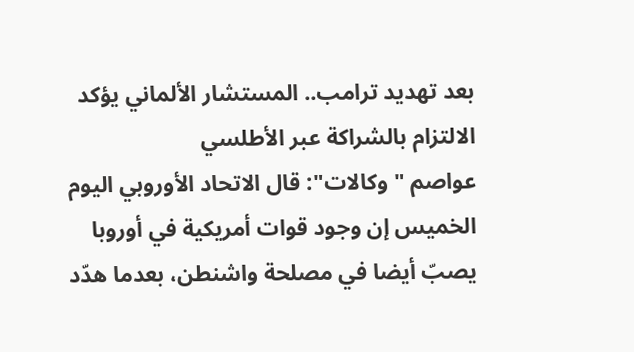بعد تهديد ترامب.. المستشار الألماني يؤكد الالتزام بالشراكة عبر الأطلسي
عواصم " وكالات": قال الاتحاد الأوروبي اليوم الخميس إن وجود قوات أمريكية في أوروبا يصبّ أيضا في مصلحة واشنطن، بعدما هدّد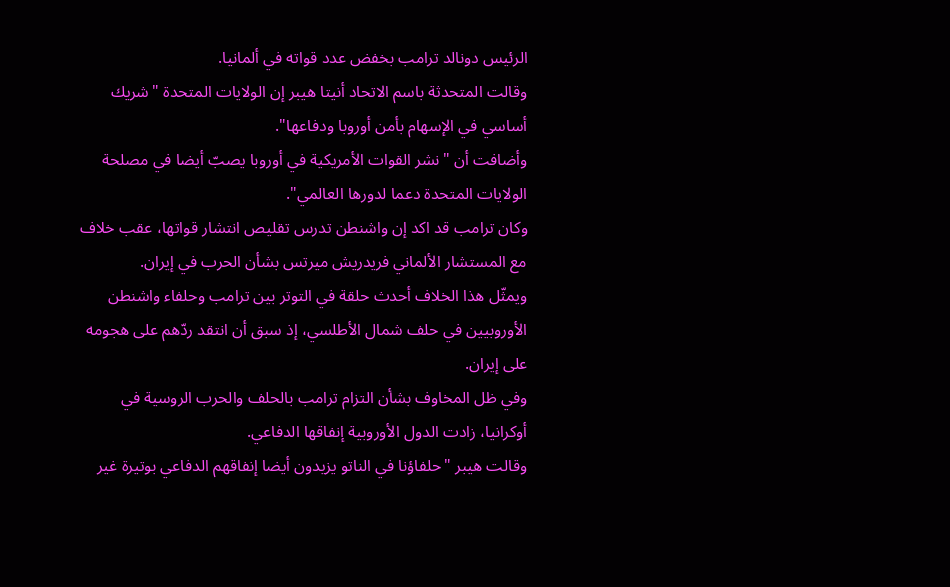الرئيس دونالد ترامب بخفض عدد قواته في ألمانيا.
وقالت المتحدثة باسم الاتحاد أنيتا هيبر إن الولايات المتحدة "شريك أساسي في الإسهام بأمن أوروبا ودفاعها".
وأضافت أن "نشر القوات الأمريكية في أوروبا يصبّ أيضا في مصلحة الولايات المتحدة دعما لدورها العالمي".
وكان ترامب قد اكد إن واشنطن تدرس تقليص انتشار قواتها، عقب خلاف مع المستشار الألماني فريدريش ميرتس بشأن الحرب في إيران.
ويمثّل هذا الخلاف أحدث حلقة في التوتر بين ترامب وحلفاء واشنطن الأوروبيين في حلف شمال الأطلسي، إذ سبق أن انتقد ردّهم على هجومه على إيران.
وفي ظل المخاوف بشأن التزام ترامب بالحلف والحرب الروسية في أوكرانيا، زادت الدول الأوروبية إنفاقها الدفاعي.
وقالت هيبر "حلفاؤنا في الناتو يزيدون أيضا إنفاقهم الدفاعي بوتيرة غير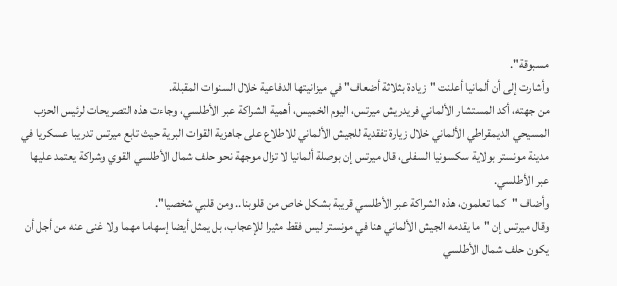مسبوقة".
وأشارت إلى أن ألمانيا أعلنت "زيادة بثلاثة أضعاف" في ميزانيتها الدفاعية خلال السنوات المقبلة.
من جهته، أكد المستشار الألماني فريدريش ميرتس، اليوم الخميس، أهمية الشراكة عبر الأطلسي، وجاءت هذه التصريحات لرئيس الحزب المسيحي الديمقراطي الألماني خلال زيارة تفقدية للجيش الألماني للاطلاع على جاهزية القوات البرية حيث تابع ميرتس تدريبا عسكريا في مدينة مونستر بولاية سكسونيا السفلى، قال ميرتس إن بوصلة ألمانيا لا تزال موجهة نحو حلف شمال الأطلسي القوي وشراكة يعتمد عليها عبر الأطلسي.
وأضاف "كما تعلمون، هذه الشراكة عبر الأطلسي قريبة بشكل خاص من قلوبنا.. ومن قلبي شخصيا".
وقال ميرتس إن "ما يقدمه الجيش الألماني هنا في مونستر ليس فقط مثيرا للإعجاب، بل يمثل أيضا إسهاما مهما ولا غنى عنه من أجل أن يكون حلف شمال الأطلسي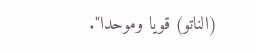(الناتو) قويا وموحدا".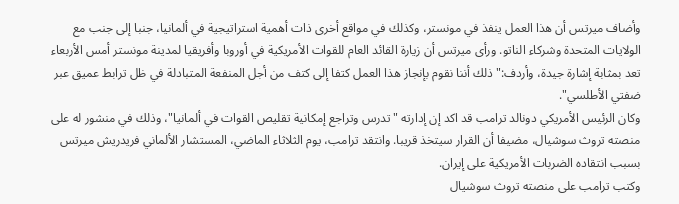وأضاف ميرتس أن هذا العمل ينفذ في مونستر، وكذلك في مواقع أخرى ذات أهمية استراتيجية في ألمانيا، جنبا إلى جنب مع الولايات المتحدة وشركاء الناتو. ورأى ميرتس أن زيارة القائد العام للقوات الأمريكية في أوروبا وأفريقيا لمدينة مونستر أمس الأربعاء تعد بمثابة إشارة جيدة، وأردف:" ذلك أننا نقوم بإنجاز هذا العمل كتفا إلى كتف من أجل المنفعة المتبادلة في ظل ترابط عميق عبر ضفتي الأطلسي".
وكان الرئيس الأمريكي دونالد ترامب قد اكد إن إدارته "تدرس وتراجع إمكانية تقليص القوات في ألمانيا"، وذلك في منشور له على منصته تروث سوشيال، مضيفا أن القرار سيتخذ قريبا. وانتقد ترامب، يوم الثلاثاء الماضي، المستشار الألماني فريدريش ميرتس بسبب انتقاده الضربات الأمريكية على إيران.
وكتب ترامب على منصته تروث سوشيال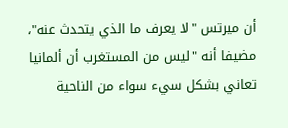أن ميرتس "لا يعرف ما الذي يتحدث عنه"، مضيفا أنه "ليس من المستغرب أن ألمانيا تعاني بشكل سيء سواء من الناحية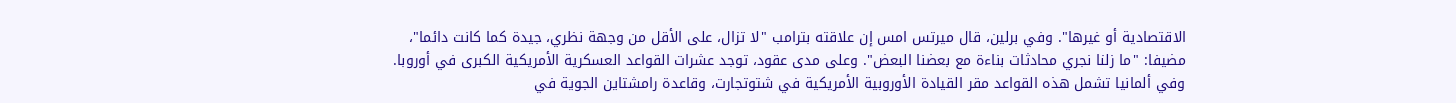الاقتصادية أو غيرها". وفي برلين، قال ميرتس امس إن علاقته بترامب "لا تزال، على الأقل من وجهة نظري، جيدة كما كانت دائما"، مضيفا: "ما زلنا نجري محادثات بناءة مع بعضنا البعض". وعلى مدى عقود، توجد عشرات القواعد العسكرية الأمريكية الكبرى في أوروبا.
وفي ألمانيا تشمل هذه القواعد مقر القيادة الأوروبية الأمريكية في شتوتجارت، وقاعدة رامشتاين الجوية في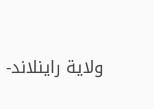ولاية راينلاند-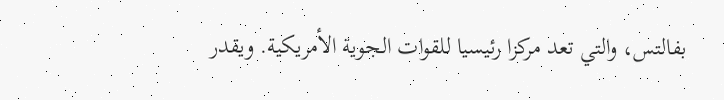بفالتس، والتي تعد مركزا رئيسيا للقوات الجوية الأمريكية. ويقدر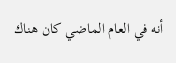أنه في العام الماضي كان هناك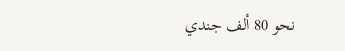نحو 80 ألف جندي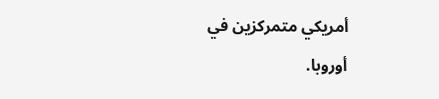أمريكي متمركزين في أوروبا.